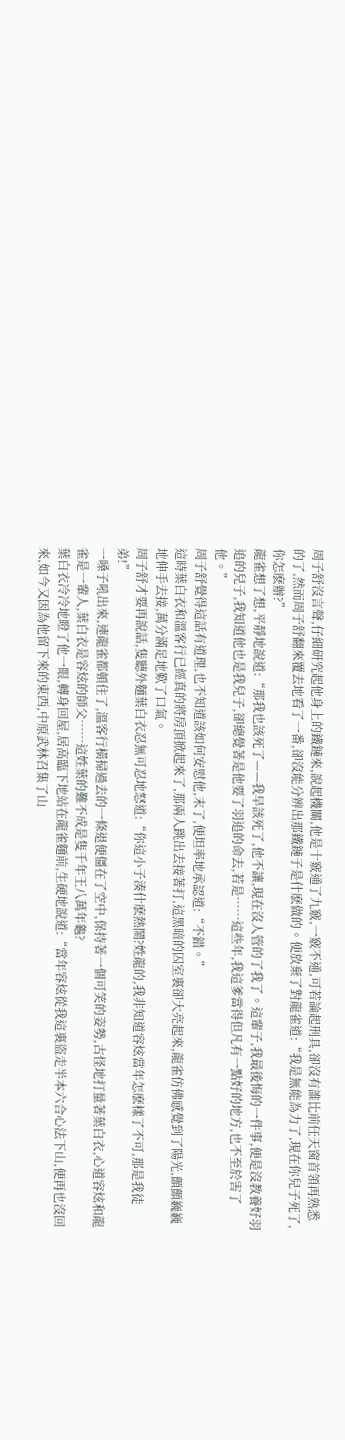周子舒沒言聲,仔細研究起他身上的鐵鏈來,說起機關,他是十竅通了九竅,一竅不通,可若論起刑具,卻沒有誰比前任天窗首領再熟悉的了,然而周子舒翻來覆去地看了一番,卻沒能分辨出那鐵鏈子是什麽做的。便放棄了對龍雀道:“我是無能為力了,現在你兒子死了,你怎麽辦?”
龍雀想了想,平靜地說道:“那我也該死了——我早該死了,他不讓,現在沒人管的了我了。這輩子,我最後悔的一件事,便是沒教養好羽追的兒子,我知道他也是我兒子,卻總覺著是他要了羽追的命去,若是……這些年,我這爹當得但凡有一點好的地方,也不至於害了他。”
周子舒覺得這話有道理,也不知道該如何安慰他,末了,便坦率地承認道:“不錯。”
這時葉白衣和溫客行已經真的將房頂掀起來了,那兩人跳出去接著打,這黑暗的囚室裏卻大亮起來,龍雀仿佛感覺到了陽光,顫顫巍巍地伸手去接,萬分滿足地歎了口氣。
周子舒才要再說話,隻聽外麵葉白衣忍無可忍地怒道:“你這小子湊什麽熱鬧?姓龍的,我非知道容炫當年怎麽樣了不可,那是我徒弟!”
一嗓子吼出來,連龍雀都頓住了,溫客行橫掃過去的一條退便僵在了空中,保持著一個可笑的姿勢,古怪地打量著葉白衣,心道容炫和龍雀是一輩人,葉白衣是容炫的師父……這姓葉的難不成是隻千年王八萬年龜?
葉白衣冷冷地瞪了他一眼,轉身回屋,居高臨下地站在龍雀麵前,生硬地說道:“當年容炫從我這裏盜走半本六合心法下山,便再也沒回來,如今又因為他留下來的東西,中原武林召集了山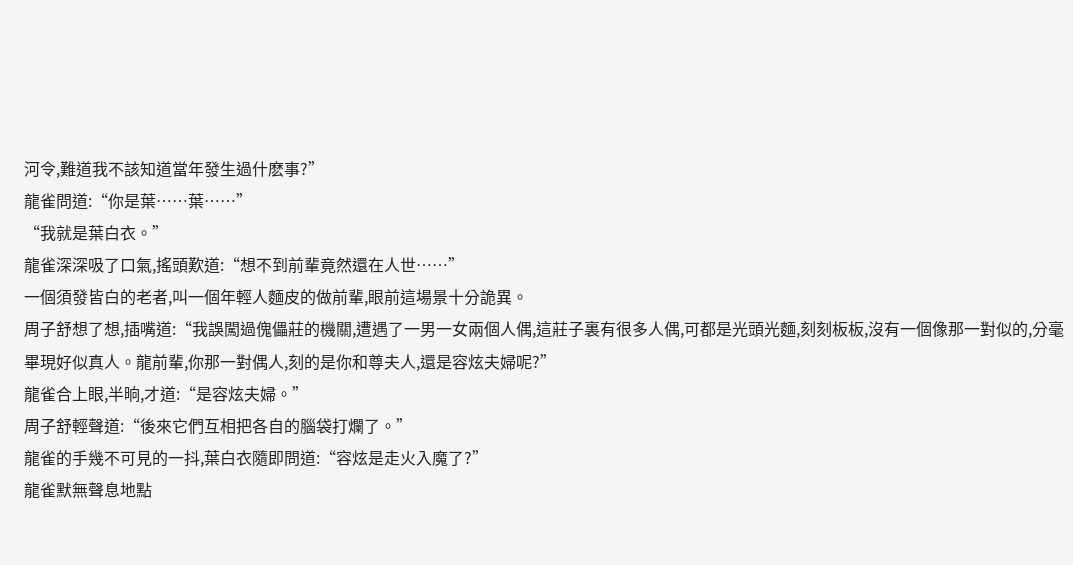河令,難道我不該知道當年發生過什麽事?”
龍雀問道:“你是葉……葉……”
“我就是葉白衣。”
龍雀深深吸了口氣,搖頭歎道:“想不到前輩竟然還在人世……”
一個須發皆白的老者,叫一個年輕人麵皮的做前輩,眼前這場景十分詭異。
周子舒想了想,插嘴道:“我誤闖過傀儡莊的機關,遭遇了一男一女兩個人偶,這莊子裏有很多人偶,可都是光頭光麵,刻刻板板,沒有一個像那一對似的,分毫畢現好似真人。龍前輩,你那一對偶人,刻的是你和尊夫人,還是容炫夫婦呢?”
龍雀合上眼,半晌,才道:“是容炫夫婦。”
周子舒輕聲道:“後來它們互相把各自的腦袋打爛了。”
龍雀的手幾不可見的一抖,葉白衣隨即問道:“容炫是走火入魔了?”
龍雀默無聲息地點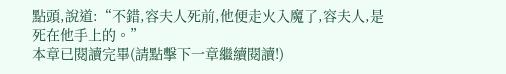點頭,說道:“不錯,容夫人死前,他便走火入魔了,容夫人,是死在他手上的。”
本章已閱讀完畢(請點擊下一章繼續閱讀!)